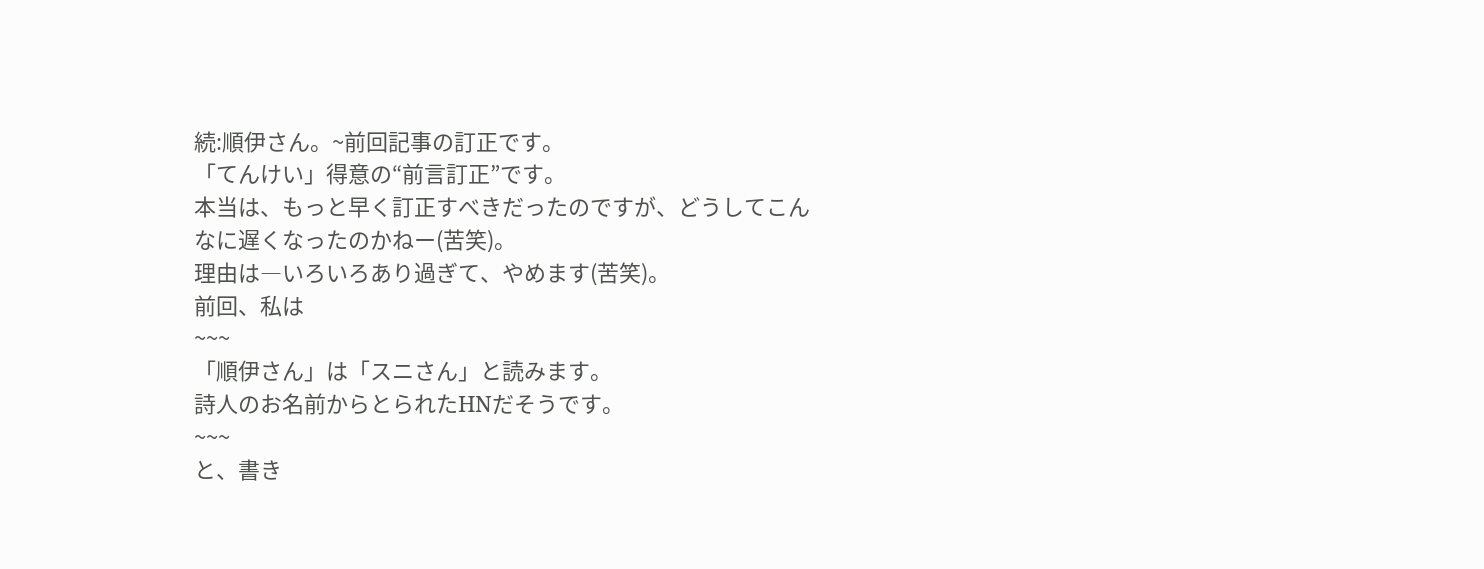続:順伊さん。~前回記事の訂正です。
「てんけい」得意の“前言訂正”です。
本当は、もっと早く訂正すべきだったのですが、どうしてこんなに遅くなったのかねー(苦笑)。
理由は―いろいろあり過ぎて、やめます(苦笑)。
前回、私は
~~~
「順伊さん」は「スニさん」と読みます。
詩人のお名前からとられたHNだそうです。
~~~
と、書き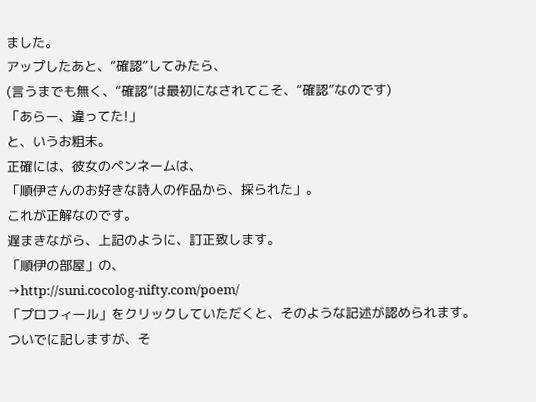ました。
アップしたあと、“確認”してみたら、
(言うまでも無く、“確認”は最初になされてこそ、“確認”なのです)
「あらー、違ってた!」
と、いうお粗末。
正確には、彼女のペンネームは、
「順伊さんのお好きな詩人の作品から、採られた」。
これが正解なのです。
遅まきながら、上記のように、訂正致します。
「順伊の部屋」の、
→http://suni.cocolog-nifty.com/poem/
「プロフィール」をクリックしていただくと、そのような記述が認められます。
ついでに記しますが、そ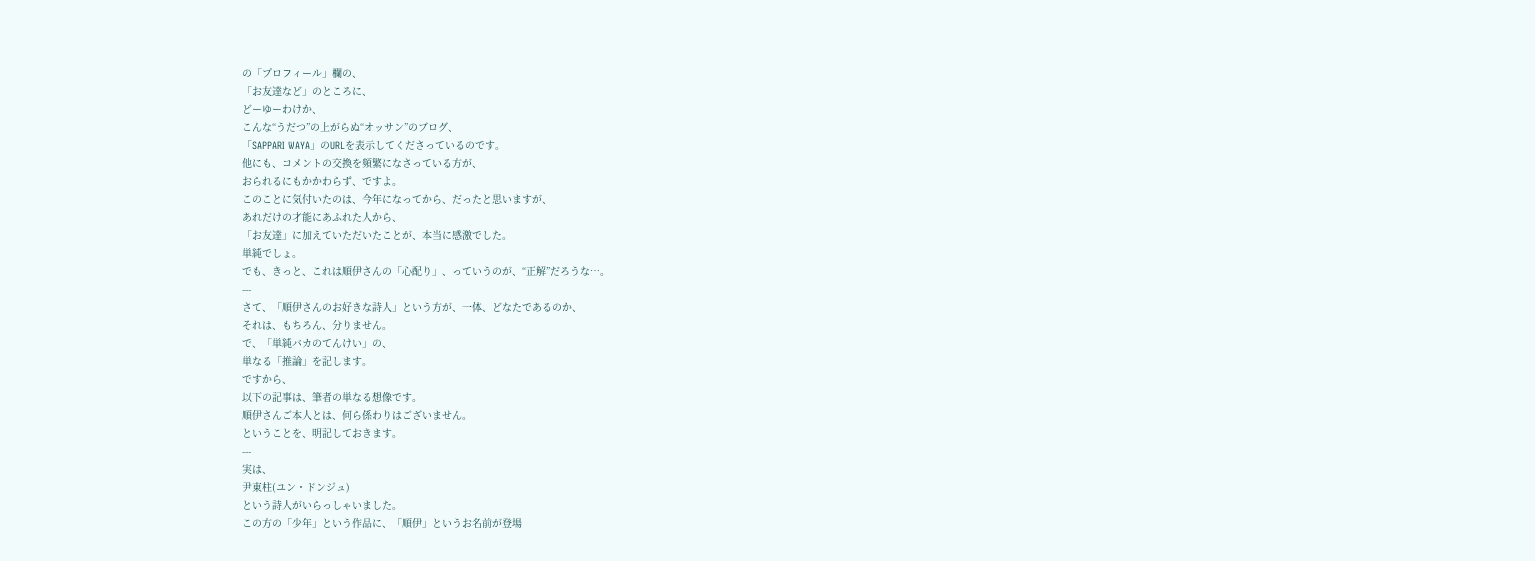の「プロフィール」欄の、
「お友達など」のところに、
どーゆーわけか、
こんな“うだつ”の上がらぬ“オッサン”のブログ、
「SAPPARI WAYA」のURLを表示してくださっているのです。
他にも、コメントの交換を頻繁になさっている方が、
おられるにもかかわらず、ですよ。
このことに気付いたのは、今年になってから、だったと思いますが、
あれだけの才能にあふれた人から、
「お友達」に加えていただいたことが、本当に感激でした。
単純でしょ。
でも、きっと、これは順伊さんの「心配り」、っていうのが、“正解”だろうな…。
---
さて、「順伊さんのお好きな詩人」という方が、一体、どなたであるのか、
それは、もちろん、分りません。
で、「単純バカのてんけい」の、
単なる「推論」を記します。
ですから、
以下の記事は、筆者の単なる想像です。
順伊さんご本人とは、何ら係わりはございません。
ということを、明記しておきます。
---
実は、
尹東柱(ユン・ドンジュ)
という詩人がいらっしゃいました。
この方の「少年」という作品に、「順伊」というお名前が登場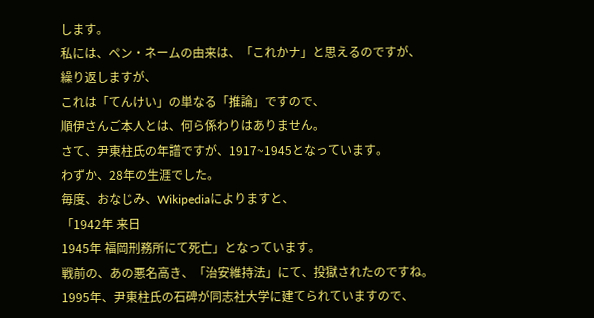します。
私には、ペン・ネームの由来は、「これかナ」と思えるのですが、
繰り返しますが、
これは「てんけい」の単なる「推論」ですので、
順伊さんご本人とは、何ら係わりはありません。
さて、尹東柱氏の年譜ですが、1917~1945となっています。
わずか、28年の生涯でした。
毎度、おなじみ、Wikipediaによりますと、
「1942年 来日
1945年 福岡刑務所にて死亡」となっています。
戦前の、あの悪名高き、「治安維持法」にて、投獄されたのですね。
1995年、尹東柱氏の石碑が同志社大学に建てられていますので、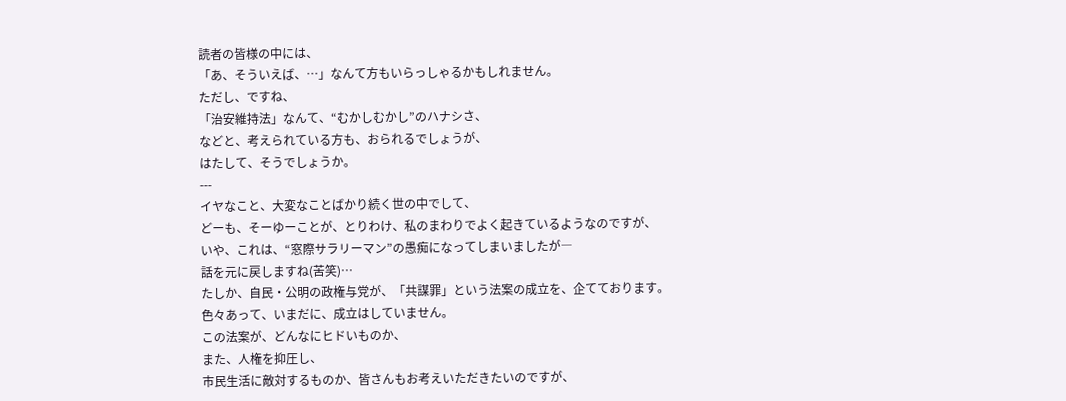読者の皆様の中には、
「あ、そういえば、…」なんて方もいらっしゃるかもしれません。
ただし、ですね、
「治安維持法」なんて、“むかしむかし”のハナシさ、
などと、考えられている方も、おられるでしょうが、
はたして、そうでしょうか。
---
イヤなこと、大変なことばかり続く世の中でして、
どーも、そーゆーことが、とりわけ、私のまわりでよく起きているようなのですが、
いや、これは、“窓際サラリーマン”の愚痴になってしまいましたが―
話を元に戻しますね(苦笑)…
たしか、自民・公明の政権与党が、「共謀罪」という法案の成立を、企てております。
色々あって、いまだに、成立はしていません。
この法案が、どんなにヒドいものか、
また、人権を抑圧し、
市民生活に敵対するものか、皆さんもお考えいただきたいのですが、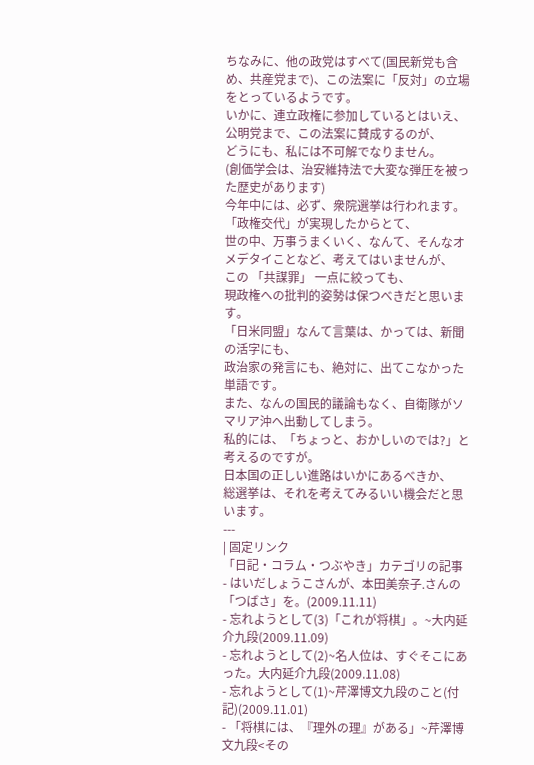ちなみに、他の政党はすべて(国民新党も含め、共産党まで)、この法案に「反対」の立場をとっているようです。
いかに、連立政権に参加しているとはいえ、公明党まで、この法案に賛成するのが、
どうにも、私には不可解でなりません。
(創価学会は、治安維持法で大変な弾圧を被った歴史があります)
今年中には、必ず、衆院選挙は行われます。
「政権交代」が実現したからとて、
世の中、万事うまくいく、なんて、そんなオメデタイことなど、考えてはいませんが、
この 「共謀罪」 一点に絞っても、
現政権への批判的姿勢は保つべきだと思います。
「日米同盟」なんて言葉は、かっては、新聞の活字にも、
政治家の発言にも、絶対に、出てこなかった単語です。
また、なんの国民的議論もなく、自衛隊がソマリア沖へ出動してしまう。
私的には、「ちょっと、おかしいのでは?」と考えるのですが。
日本国の正しい進路はいかにあるべきか、
総選挙は、それを考えてみるいい機会だと思います。
---
| 固定リンク
「日記・コラム・つぶやき」カテゴリの記事
- はいだしょうこさんが、本田美奈子.さんの「つばさ」を。(2009.11.11)
- 忘れようとして(3)「これが将棋」。~大内延介九段(2009.11.09)
- 忘れようとして(2)~名人位は、すぐそこにあった。大内延介九段(2009.11.08)
- 忘れようとして(1)~芹澤博文九段のこと(付記)(2009.11.01)
- 「将棋には、『理外の理』がある」~芹澤博文九段<その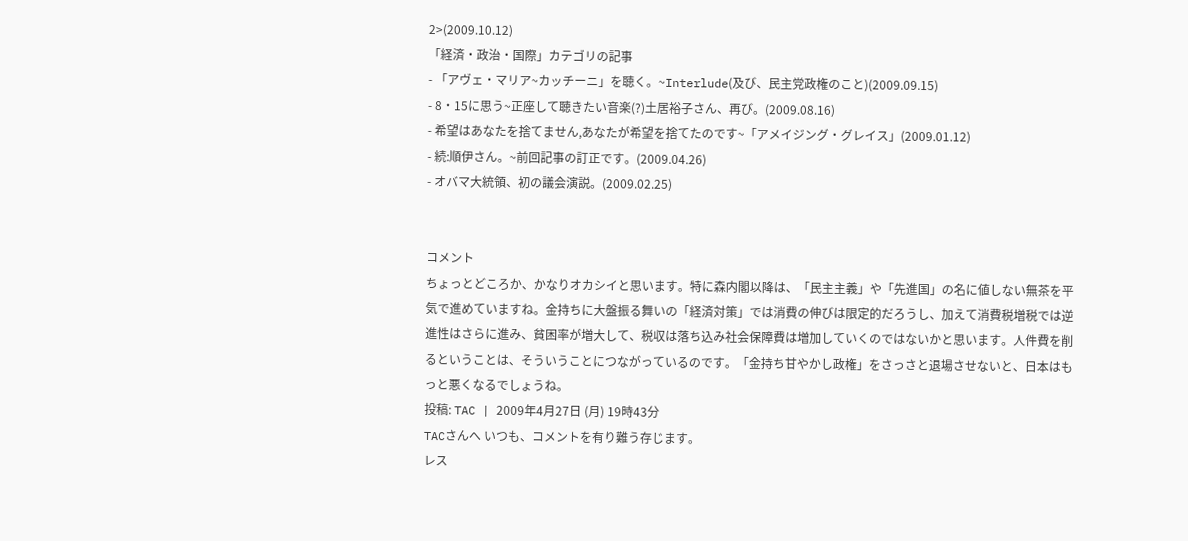2>(2009.10.12)
「経済・政治・国際」カテゴリの記事
- 「アヴェ・マリア~カッチーニ」を聴く。~Interlude(及び、民主党政権のこと)(2009.09.15)
- 8・15に思う~正座して聴きたい音楽(?)土居裕子さん、再び。(2009.08.16)
- 希望はあなたを捨てません,あなたが希望を捨てたのです~「アメイジング・グレイス」(2009.01.12)
- 続:順伊さん。~前回記事の訂正です。(2009.04.26)
- オバマ大統領、初の議会演説。(2009.02.25)


コメント
ちょっとどころか、かなりオカシイと思います。特に森内閣以降は、「民主主義」や「先進国」の名に値しない無茶を平気で進めていますね。金持ちに大盤振る舞いの「経済対策」では消費の伸びは限定的だろうし、加えて消費税増税では逆進性はさらに進み、貧困率が増大して、税収は落ち込み社会保障費は増加していくのではないかと思います。人件費を削るということは、そういうことにつながっているのです。「金持ち甘やかし政権」をさっさと退場させないと、日本はもっと悪くなるでしょうね。
投稿: TAC | 2009年4月27日 (月) 19時43分
TACさんへ いつも、コメントを有り難う存じます。
レス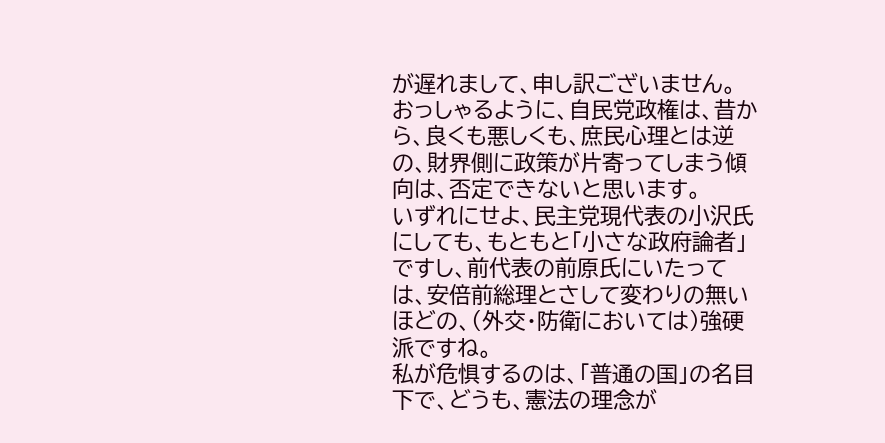が遅れまして、申し訳ございません。
おっしゃるように、自民党政権は、昔から、良くも悪しくも、庶民心理とは逆の、財界側に政策が片寄ってしまう傾向は、否定できないと思います。
いずれにせよ、民主党現代表の小沢氏にしても、もともと「小さな政府論者」ですし、前代表の前原氏にいたっては、安倍前総理とさして変わりの無いほどの、(外交・防衛においては)強硬派ですね。
私が危惧するのは、「普通の国」の名目下で、どうも、憲法の理念が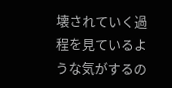壊されていく過程を見ているような気がするの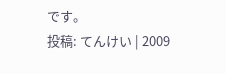です。
投稿: てんけい | 2009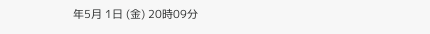年5月 1日 (金) 20時09分